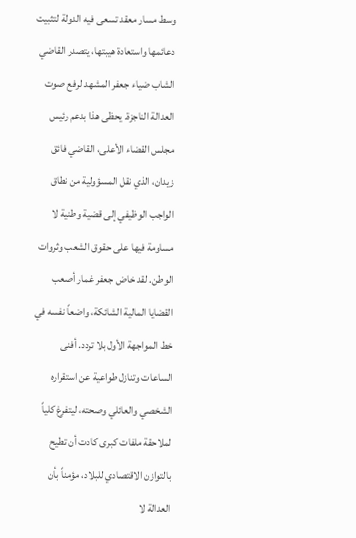وسط مسار معقد تسعى فيه الدولة لتثبيت دعائمها واستعادة هيبتها، يتصدر القاضي الشاب ضياء جعفر المشهد لرفع صوت العدالة الناجزة. يحظى هذا بدعم رئيس مجلس القضاء الأعلى، القاضي فائق زيدان، الذي نقل المسؤولية من نطاق الواجب الوظيفي إلى قضية وطنية لا مساومة فيها على حقوق الشعب وثروات الوطن. لقد خاض جعفر غمار أصعب القضايا المالية الشائكة، واضعاً نفسه في خط المواجهة الأول بلا تردد. أفنى الساعات وتنازل طواعية عن استقراره الشخصي والعائلي وصحته، ليتفرغ كلياً لملاحقة ملفات كبرى كادت أن تطيح بالتوازن الاقتصادي للبلاد، مؤمناً بأن العدالة لا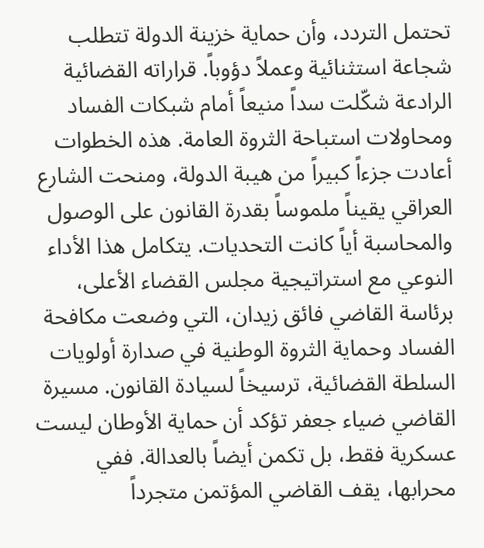تحتمل التردد، وأن حماية خزينة الدولة تتطلب شجاعة استثنائية وعملاً دؤوباً. قراراته القضائية الرادعة شكّلت سداً منيعاً أمام شبكات الفساد ومحاولات استباحة الثروة العامة. هذه الخطوات أعادت جزءاً كبيراً من هيبة الدولة، ومنحت الشارع العراقي يقيناً ملموساً بقدرة القانون على الوصول والمحاسبة أياً كانت التحديات. يتكامل هذا الأداء النوعي مع استراتيجية مجلس القضاء الأعلى، برئاسة القاضي فائق زيدان، التي وضعت مكافحة الفساد وحماية الثروة الوطنية في صدارة أولويات السلطة القضائية، ترسيخاً لسيادة القانون. مسيرة القاضي ضياء جعفر تؤكد أن حماية الأوطان ليست عسكرية فقط، بل تكمن أيضاً بالعدالة. ففي محرابها، يقف القاضي المؤتمن متجرداً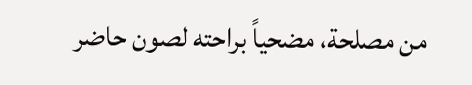من مصلحة، مضحياً براحته لصون حاضر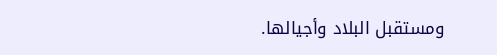ومستقبل البلاد وأجيالها.